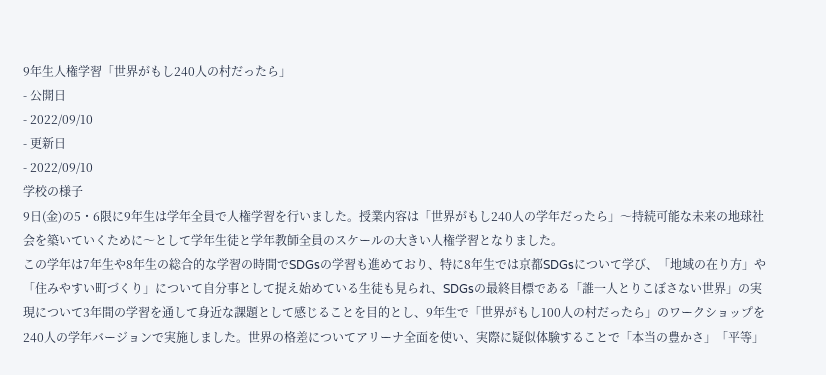9年生人権学習「世界がもし240人の村だったら」
- 公開日
- 2022/09/10
- 更新日
- 2022/09/10
学校の様子
9日(金)の5・6限に9年生は学年全員で人権学習を行いました。授業内容は「世界がもし240人の学年だったら」〜持続可能な未来の地球社会を築いていくために〜として学年生徒と学年教師全員のスケールの大きい人権学習となりました。
この学年は7年生や8年生の総合的な学習の時間でSDGsの学習も進めており、特に8年生では京都SDGsについて学び、「地域の在り方」や「住みやすい町づくり」について自分事として捉え始めている生徒も見られ、SDGsの最終目標である「誰一人とりこぼさない世界」の実現について3年間の学習を通して身近な課題として感じることを目的とし、9年生で「世界がもし100人の村だったら」のワークショップを240人の学年バージョンで実施しました。世界の格差についてアリーナ全面を使い、実際に疑似体験することで「本当の豊かさ」「平等」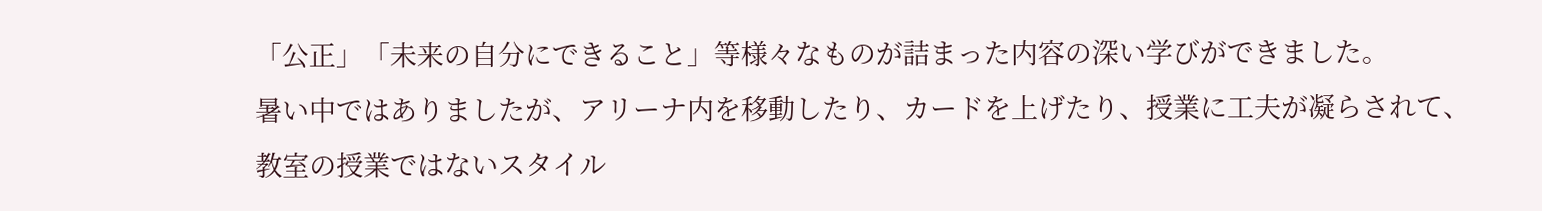「公正」「未来の自分にできること」等様々なものが詰まった内容の深い学びができました。
暑い中ではありましたが、アリーナ内を移動したり、カードを上げたり、授業に工夫が凝らされて、教室の授業ではないスタイル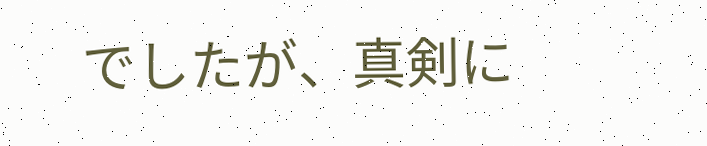でしたが、真剣に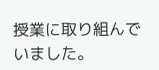授業に取り組んでいました。